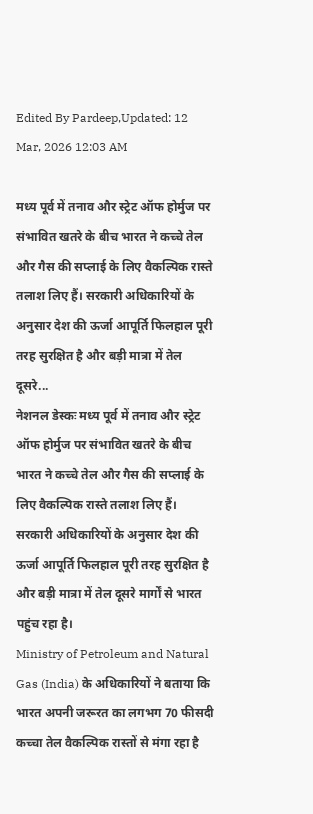Edited By Pardeep,Updated: 12 Mar, 2026 12:03 AM

मध्य पूर्व में तनाव और स्ट्रेट ऑफ होर्मुज पर संभावित खतरे के बीच भारत ने कच्चे तेल और गैस की सप्लाई के लिए वैकल्पिक रास्ते तलाश लिए हैं। सरकारी अधिकारियों के अनुसार देश की ऊर्जा आपूर्ति फिलहाल पूरी तरह सुरक्षित है और बड़ी मात्रा में तेल दूसरे...
नेशनल डेस्कः मध्य पूर्व में तनाव और स्ट्रेट ऑफ होर्मुज पर संभावित खतरे के बीच भारत ने कच्चे तेल और गैस की सप्लाई के लिए वैकल्पिक रास्ते तलाश लिए हैं। सरकारी अधिकारियों के अनुसार देश की ऊर्जा आपूर्ति फिलहाल पूरी तरह सुरक्षित है और बड़ी मात्रा में तेल दूसरे मार्गों से भारत पहुंच रहा है।
Ministry of Petroleum and Natural Gas (India) के अधिकारियों ने बताया कि भारत अपनी जरूरत का लगभग 70 फीसदी कच्चा तेल वैकल्पिक रास्तों से मंगा रहा है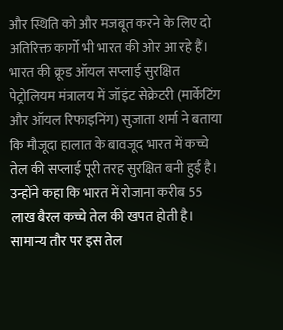और स्थिति को और मजबूत करने के लिए दो अतिरिक्त कार्गो भी भारत की ओर आ रहे हैं।
भारत की क्रूड ऑयल सप्लाई सुरक्षित
पेट्रोलियम मंत्रालय में जॉइंट सेक्रेटरी (मार्केटिंग और ऑयल रिफाइनिंग) सुजाता शर्मा ने बताया कि मौजूदा हालात के बावजूद भारत में कच्चे तेल की सप्लाई पूरी तरह सुरक्षित बनी हुई है। उन्होंने कहा कि भारत में रोजाना करीब 55 लाख बैरल कच्चे तेल की खपत होती है। सामान्य तौर पर इस तेल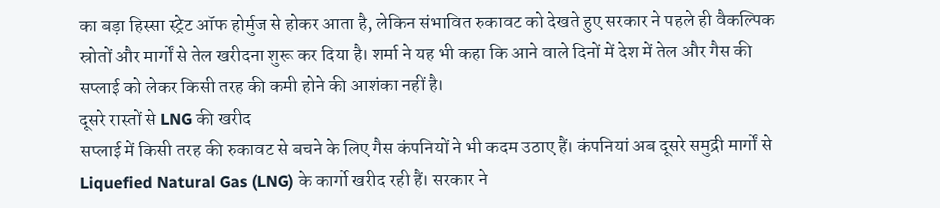का बड़ा हिस्सा स्ट्रेट ऑफ होर्मुज से होकर आता है, लेकिन संभावित रुकावट को देखते हुए सरकार ने पहले ही वैकल्पिक स्रोतों और मार्गों से तेल खरीदना शुरू कर दिया है। शर्मा ने यह भी कहा कि आने वाले दिनों में देश में तेल और गैस की सप्लाई को लेकर किसी तरह की कमी होने की आशंका नहीं है।
दूसरे रास्तों से LNG की खरीद
सप्लाई में किसी तरह की रुकावट से बचने के लिए गैस कंपनियों ने भी कदम उठाए हैं। कंपनियां अब दूसरे समुद्री मार्गों से Liquefied Natural Gas (LNG) के कार्गो खरीद रही हैं। सरकार ने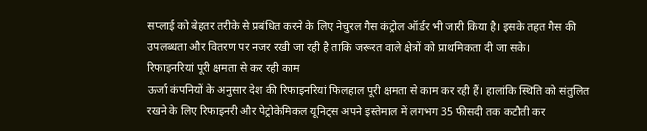सप्लाई को बेहतर तरीके से प्रबंधित करने के लिए नेचुरल गैस कंट्रोल ऑर्डर भी जारी किया है। इसके तहत गैस की उपलब्धता और वितरण पर नजर रखी जा रही है ताकि जरूरत वाले क्षेत्रों को प्राथमिकता दी जा सके।
रिफाइनरियां पूरी क्षमता से कर रही काम
ऊर्जा कंपनियों के अनुसार देश की रिफाइनरियां फिलहाल पूरी क्षमता से काम कर रही हैं। हालांकि स्थिति को संतुलित रखने के लिए रिफाइनरी और पेट्रोकेमिकल यूनिट्स अपने इस्तेमाल में लगभग 35 फीसदी तक कटौती कर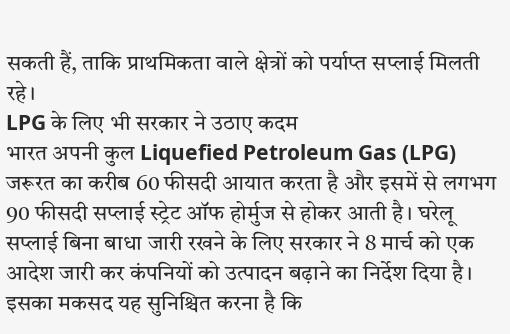सकती हैं, ताकि प्राथमिकता वाले क्षेत्रों को पर्याप्त सप्लाई मिलती रहे।
LPG के लिए भी सरकार ने उठाए कदम
भारत अपनी कुल Liquefied Petroleum Gas (LPG) जरूरत का करीब 60 फीसदी आयात करता है और इसमें से लगभग 90 फीसदी सप्लाई स्ट्रेट ऑफ होर्मुज से होकर आती है। घरेलू सप्लाई बिना बाधा जारी रखने के लिए सरकार ने 8 मार्च को एक आदेश जारी कर कंपनियों को उत्पादन बढ़ाने का निर्देश दिया है। इसका मकसद यह सुनिश्चित करना है कि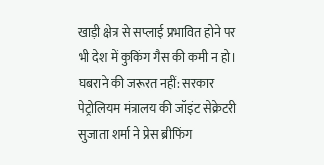खाड़ी क्षेत्र से सप्लाई प्रभावित होने पर भी देश में कुकिंग गैस की कमी न हो।
घबराने की जरूरत नहीं: सरकार
पेट्रोलियम मंत्रालय की जॉइंट सेक्रेटरी सुजाता शर्मा ने प्रेस ब्रीफिंग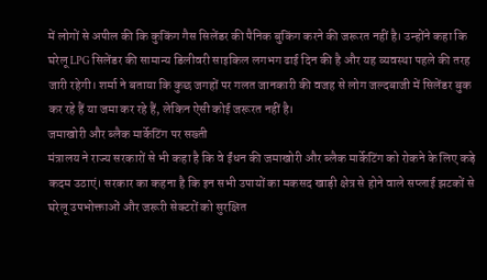में लोगों से अपील की कि कुकिंग गैस सिलेंडर की पैनिक बुकिंग करने की जरूरत नहीं है। उन्होंने कहा कि घरेलू LPG सिलेंडर की सामान्य डिलीवरी साइकिल लगभग ढाई दिन की है और यह व्यवस्था पहले की तरह जारी रहेगी। शर्मा ने बताया कि कुछ जगहों पर गलत जानकारी की वजह से लोग जल्दबाजी में सिलेंडर बुक कर रहे हैं या जमा कर रहे हैं, लेकिन ऐसी कोई जरूरत नहीं है।
जमाखोरी और ब्लैक मार्केटिंग पर सख्ती
मंत्रालय ने राज्य सरकारों से भी कहा है कि वे ईंधन की जमाखोरी और ब्लैक मार्केटिंग को रोकने के लिए कड़े कदम उठाएं। सरकार का कहना है कि इन सभी उपायों का मकसद खाड़ी क्षेत्र से होने वाले सप्लाई झटकों से घरेलू उपभोक्ताओं और जरूरी सेक्टरों को सुरक्षित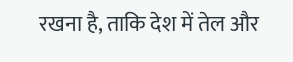रखना है, ताकि देश में तेल और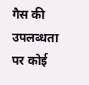गैस की उपलब्धता पर कोई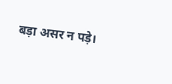बड़ा असर न पड़े।